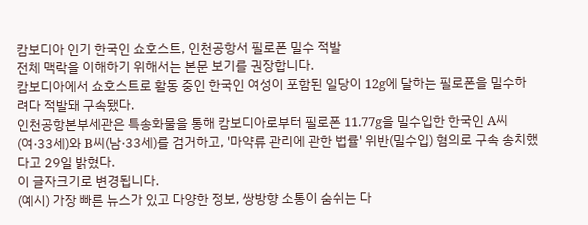캄보디아 인기 한국인 쇼호스트, 인천공항서 필로폰 밀수 적발
전체 맥락을 이해하기 위해서는 본문 보기를 권장합니다.
캄보디아에서 쇼호스트로 활동 중인 한국인 여성이 포함된 일당이 12g에 달하는 필로폰을 밀수하려다 적발돼 구속됐다.
인천공항본부세관은 특송화물을 통해 캄보디아로부터 필로폰 11.77g을 밀수입한 한국인 A씨(여·33세)와 B씨(남·33세)를 검거하고, '마약류 관리에 관한 법률' 위반(밀수입) 혐의로 구속 송치했다고 29일 밝혔다.
이 글자크기로 변경됩니다.
(예시) 가장 빠른 뉴스가 있고 다양한 정보, 쌍방향 소통이 숨쉬는 다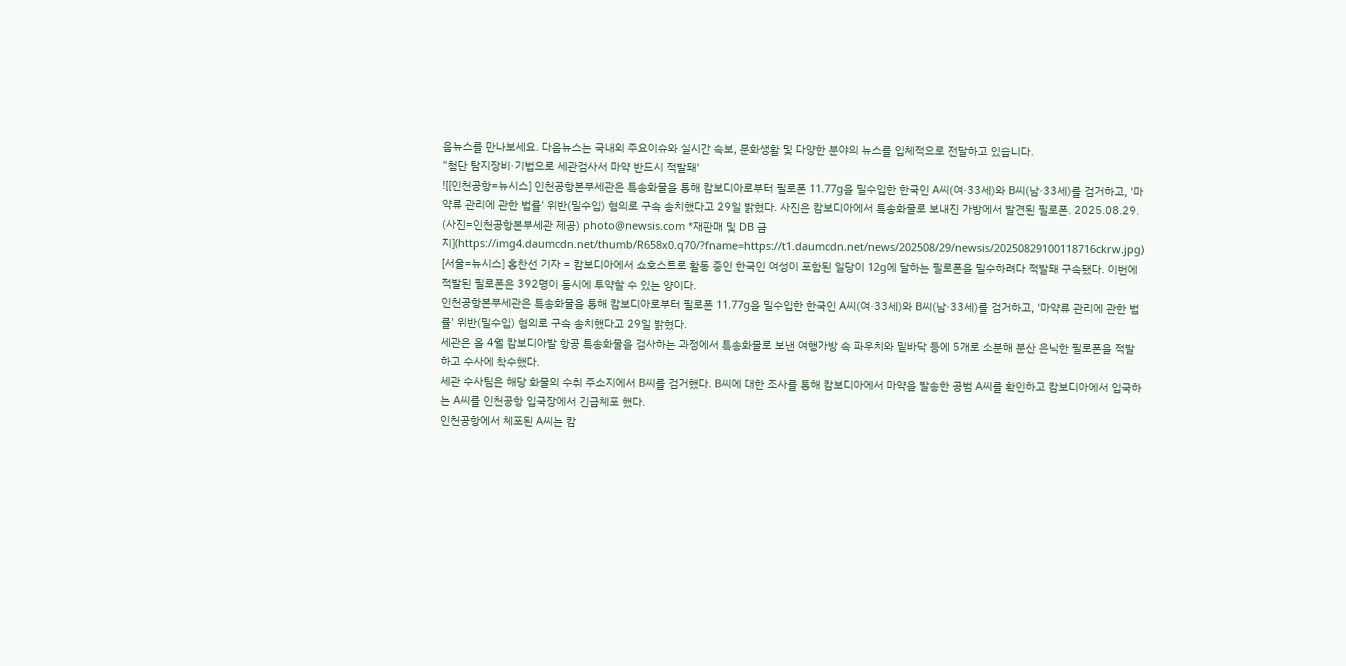음뉴스를 만나보세요. 다음뉴스는 국내외 주요이슈와 실시간 속보, 문화생활 및 다양한 분야의 뉴스를 입체적으로 전달하고 있습니다.
"첨단 탐지장비·기법으로 세관검사서 마약 반드시 적발돼'
![[인천공항=뉴시스] 인천공항본부세관은 특송화물을 통해 캄보디아로부터 필로폰 11.77g을 밀수입한 한국인 A씨(여·33세)와 B씨(남·33세)를 검거하고, '마약류 관리에 관한 법률' 위반(밀수입) 혐의로 구속 송치했다고 29일 밝혔다. 사진은 캄보디아에서 특송화물로 보내진 가방에서 발견된 필로폰. 2025.08.29. (사진=인천공항본부세관 제공) photo@newsis.com *재판매 및 DB 금지](https://img4.daumcdn.net/thumb/R658x0.q70/?fname=https://t1.daumcdn.net/news/202508/29/newsis/20250829100118716ckrw.jpg)
[서울=뉴시스] 홍찬선 기자 = 캄보디아에서 쇼호스트로 활동 중인 한국인 여성이 포함된 일당이 12g에 달하는 필로폰을 밀수하려다 적발돼 구속됐다. 이번에 적발된 필로폰은 392명이 동시에 투약할 수 있는 양이다.
인천공항본부세관은 특송화물을 통해 캄보디아로부터 필로폰 11.77g을 밀수입한 한국인 A씨(여·33세)와 B씨(남·33세)를 검거하고, '마약류 관리에 관한 법률' 위반(밀수입) 혐의로 구속 송치했다고 29일 밝혔다.
세관은 올 4월 캄보디아발 항공 특송화물을 검사하는 과정에서 특송화물로 보낸 여행가방 속 파우치와 밑바닥 등에 5개로 소분해 분산 은닉한 필로폰을 적발하고 수사에 착수했다.
세관 수사팀은 해당 화물의 수취 주소지에서 B씨를 검거했다. B씨에 대한 조사를 통해 캄보디아에서 마약을 발송한 공범 A씨를 확인하고 캄보디아에서 입국하는 A씨를 인천공항 입국장에서 긴급체포 했다.
인천공항에서 체포된 A씨는 캄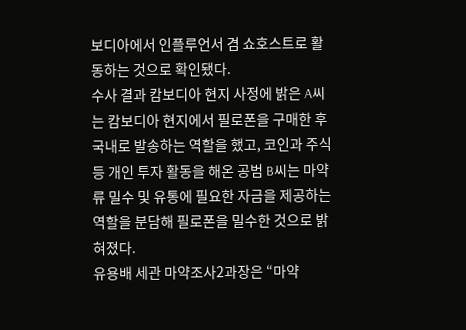보디아에서 인플루언서 겸 쇼호스트로 활동하는 것으로 확인됐다.
수사 결과 캄보디아 현지 사정에 밝은 A씨는 캄보디아 현지에서 필로폰을 구매한 후 국내로 발송하는 역할을 했고, 코인과 주식 등 개인 투자 활동을 해온 공범 B씨는 마약류 밀수 및 유통에 필요한 자금을 제공하는 역할을 분담해 필로폰을 밀수한 것으로 밝혀졌다.
유용배 세관 마약조사2과장은 “마약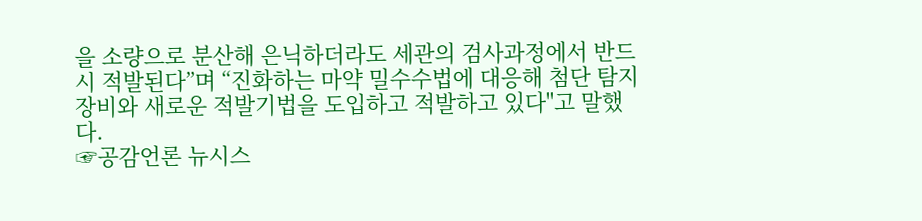을 소량으로 분산해 은닉하더라도 세관의 검사과정에서 반드시 적발된다”며 “진화하는 마약 밀수수법에 대응해 첨단 탐지장비와 새로운 적발기법을 도입하고 적발하고 있다"고 말했다.
☞공감언론 뉴시스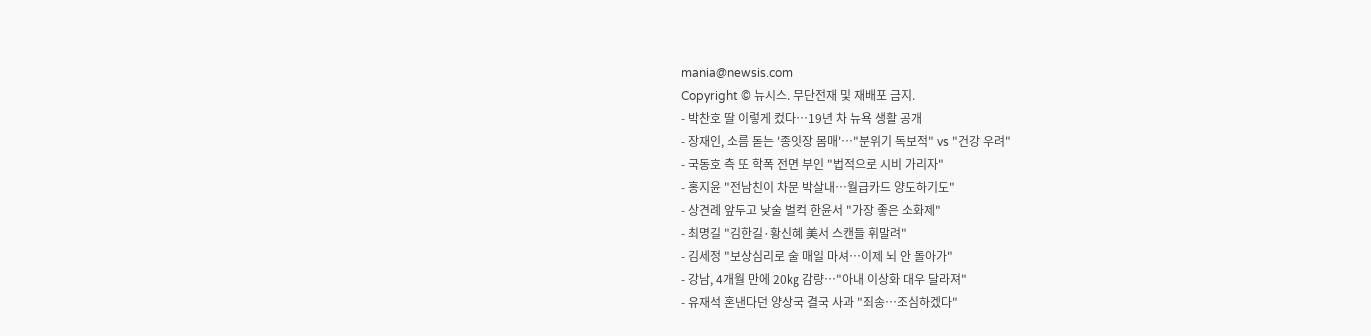mania@newsis.com
Copyright © 뉴시스. 무단전재 및 재배포 금지.
- 박찬호 딸 이렇게 컸다…19년 차 뉴욕 생활 공개
- 장재인, 소름 돋는 '종잇장 몸매'…"분위기 독보적" vs "건강 우려"
- 국동호 측 또 학폭 전면 부인 "법적으로 시비 가리자"
- 홍지윤 "전남친이 차문 박살내…월급카드 양도하기도"
- 상견례 앞두고 낮술 벌컥 한윤서 "가장 좋은 소화제"
- 최명길 "김한길·황신혜 美서 스캔들 휘말려"
- 김세정 "보상심리로 술 매일 마셔…이제 뇌 안 돌아가"
- 강남, 4개월 만에 20㎏ 감량…"아내 이상화 대우 달라져"
- 유재석 혼낸다던 양상국 결국 사과 "죄송…조심하겠다"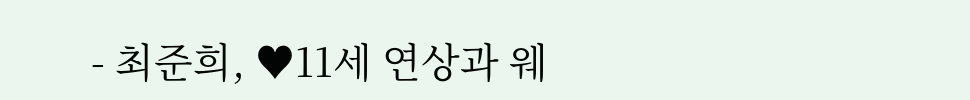- 최준희, ♥11세 연상과 웨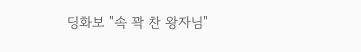딩화보 "속 꽉 찬 왕자님"